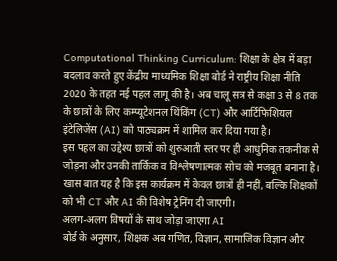Computational Thinking Curriculum: शिक्षा के क्षेत्र में बड़ा बदलाव करते हुए केंद्रीय माध्यमिक शिक्षा बोर्ड ने राष्ट्रीय शिक्षा नीति 2020 के तहत नई पहल लागू की है। अब चालू सत्र से कक्षा 3 से 8 तक के छात्रों के लिए कम्प्यूटेशनल थिंकिंग (CT) और आर्टिफिशियल इंटेलिजेंस (AI) को पाठ्यक्रम में शामिल कर दिया गया है।
इस पहल का उद्देश्य छात्रों को शुरुआती स्तर पर ही आधुनिक तकनीक से जोड़ना और उनकी तार्किक व विश्लेषणात्मक सोच को मजबूत बनाना है। खास बात यह है कि इस कार्यक्रम में केवल छात्रों ही नहीं, बल्कि शिक्षकों को भी CT और AI की विशेष ट्रेनिंग दी जाएगी।
अलग-अलग विषयों के साथ जोड़ा जाएगा AI
बोर्ड के अनुसार, शिक्षक अब गणित, विज्ञान, सामाजिक विज्ञान और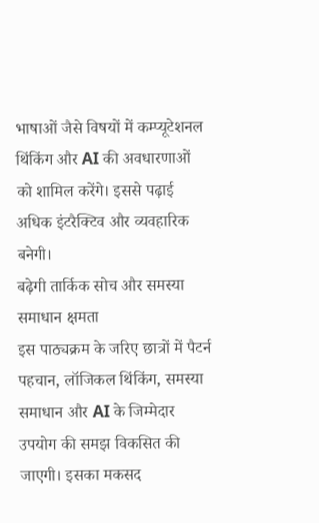भाषाओं जैसे विषयों में कम्प्यूटेशनल थिंकिंग और AI की अवधारणाओं को शामिल करेंगे। इससे पढ़ाई अधिक इंटरैक्टिव और व्यवहारिक बनेगी।
बढ़ेगी तार्किक सोच और समस्या समाधान क्षमता
इस पाठ्यक्रम के जरिए छात्रों में पैटर्न पहचान, लॉजिकल थिंकिंग, समस्या समाधान और AI के जिम्मेदार उपयोग की समझ विकसित की जाएगी। इसका मकसद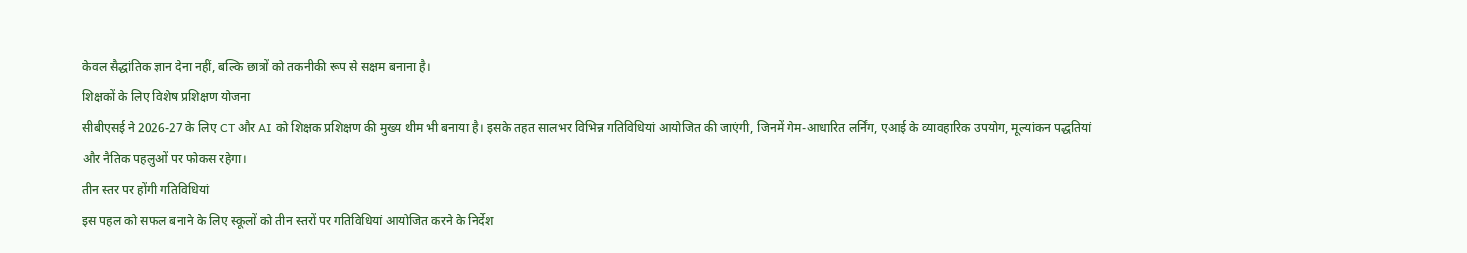केवल सैद्धांतिक ज्ञान देना नहीं, बल्कि छात्रों को तकनीकी रूप से सक्षम बनाना है।
शिक्षकों के लिए विशेष प्रशिक्षण योजना
सीबीएसई ने 2026-27 के लिए CT और AI को शिक्षक प्रशिक्षण की मुख्य थीम भी बनाया है। इसके तहत सालभर विभिन्न गतिविधियां आयोजित की जाएंगी, जिनमें गेम-आधारित लर्निंग, एआई के व्यावहारिक उपयोग, मूल्यांकन पद्धतियां और नैतिक पहलुओं पर फोकस रहेगा।
तीन स्तर पर होंगी गतिविधियां
इस पहल को सफल बनाने के लिए स्कूलों को तीन स्तरों पर गतिविधियां आयोजित करने के निर्देश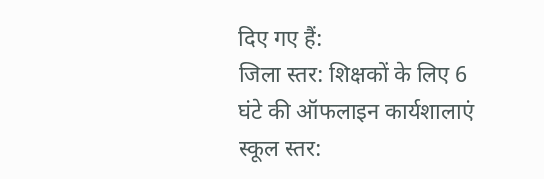दिए गए हैं:
जिला स्तर: शिक्षकों के लिए 6 घंटे की ऑफलाइन कार्यशालाएं
स्कूल स्तर: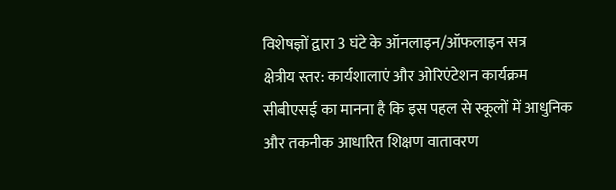विशेषज्ञों द्वारा 3 घंटे के ऑनलाइन/ऑफलाइन सत्र
क्षेत्रीय स्तर: कार्यशालाएं और ओरिएंटेशन कार्यक्रम
सीबीएसई का मानना है कि इस पहल से स्कूलों में आधुनिक और तकनीक आधारित शिक्षण वातावरण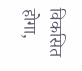विकसित होगा,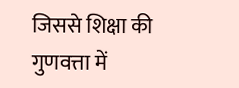जिससे शिक्षा की गुणवत्ता में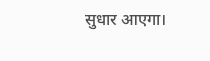सुधार आएगा।